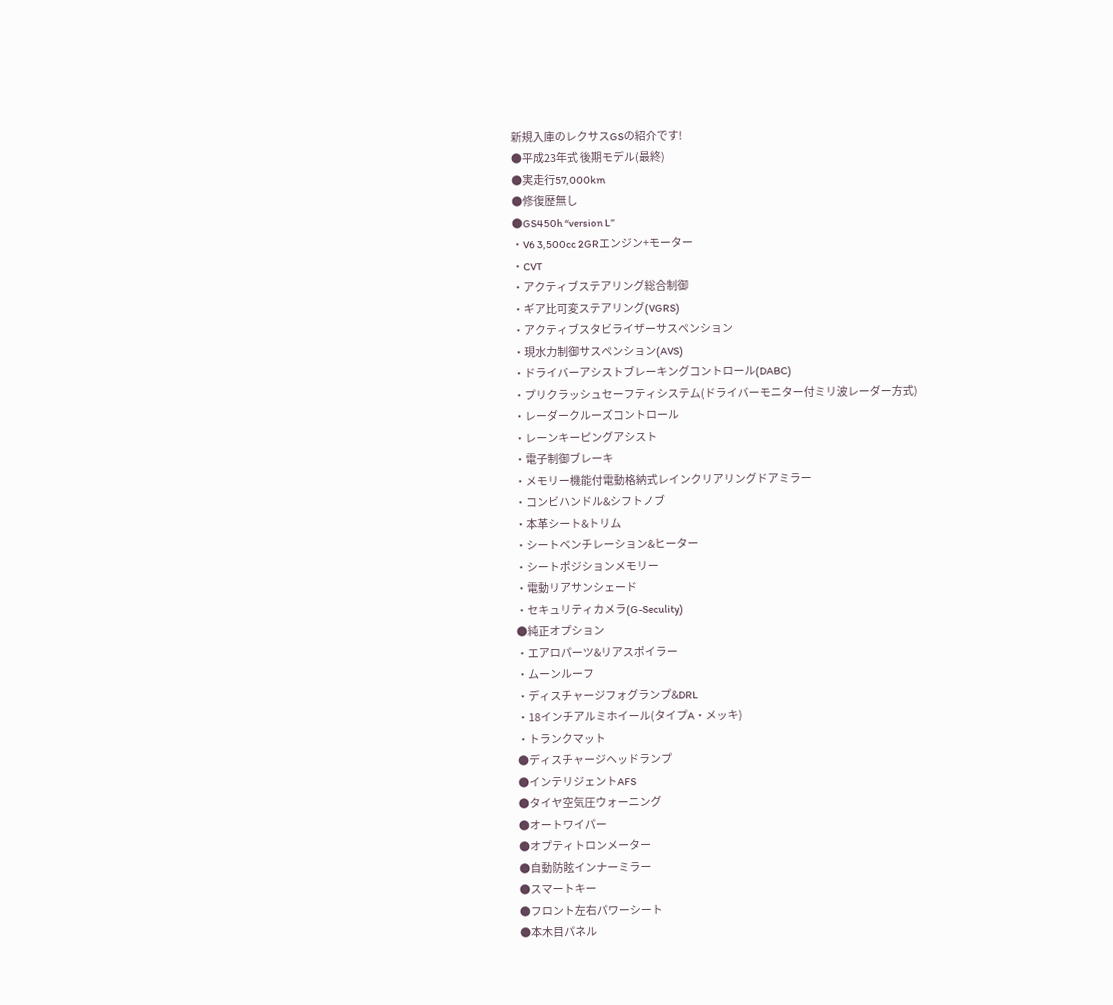新規入庫のレクサスGSの紹介です!
●平成23年式 後期モデル(最終)
●実走行57,000km
●修復歴無し
●GS450h “version L”
・V6 3,500cc 2GRエンジン+モーター
・CVT
・アクティブステアリング総合制御
・ギア比可変ステアリング(VGRS)
・アクティブスタビライザーサスペンション
・現水力制御サスペンション(AVS)
・ドライバーアシストブレーキングコントロール(DABC)
・プリクラッシュセーフティシステム(ドライバーモニター付ミリ波レーダー方式)
・レーダークルーズコントロール
・レーンキーピングアシスト
・電子制御ブレーキ
・メモリー機能付電動格納式レインクリアリングドアミラー
・コンビハンドル&シフトノブ
・本革シート&トリム
・シートベンチレーション&ヒーター
・シートポジションメモリー
・電動リアサンシェード
・セキュリティカメラ(G-Seculity)
●純正オプション
・エアロパーツ&リアスポイラー
・ムーンルーフ
・ディスチャージフォグランプ&DRL
・18インチアルミホイール(タイプA・メッキ)
・トランクマット
●ディスチャージヘッドランプ
●インテリジェントAFS
●タイヤ空気圧ウォーニング
●オートワイパー
●オプティトロンメーター
●自動防眩インナーミラー
●スマートキー
●フロント左右パワーシート
●本木目パネル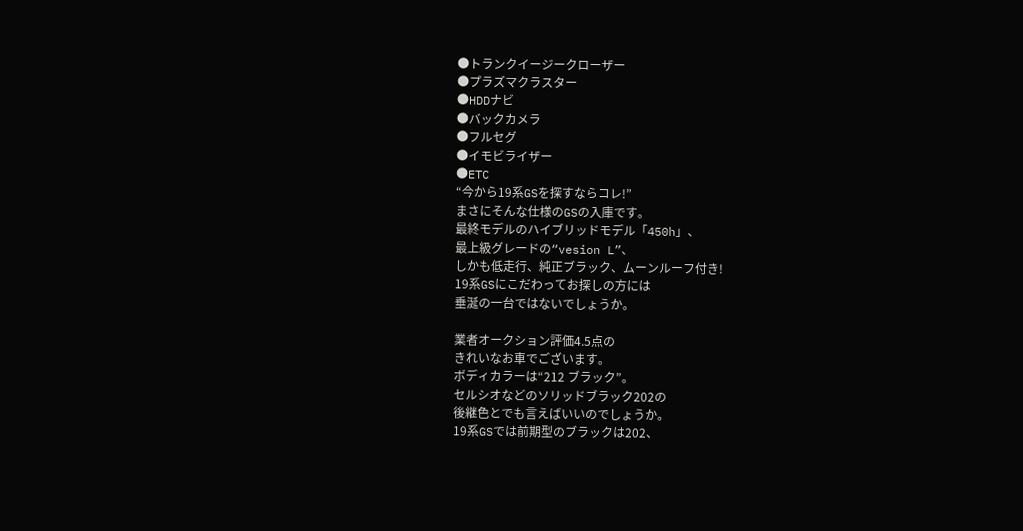●トランクイージークローザー
●プラズマクラスター
●HDDナビ
●バックカメラ
●フルセグ
●イモビライザー
●ETC
“今から19系GSを探すならコレ!”
まさにそんな仕様のGSの入庫です。
最終モデルのハイブリッドモデル「450h」、
最上級グレードの“vesion L”、
しかも低走行、純正ブラック、ムーンルーフ付き!
19系GSにこだわってお探しの方には
垂涎の一台ではないでしょうか。

業者オークション評価4.5点の
きれいなお車でございます。
ボディカラーは“212 ブラック”。
セルシオなどのソリッドブラック202の
後継色とでも言えばいいのでしょうか。
19系GSでは前期型のブラックは202、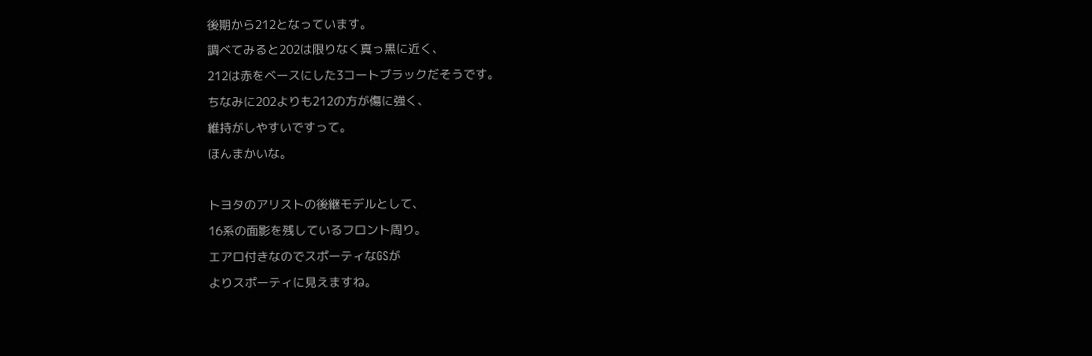後期から212となっています。
調べてみると202は限りなく真っ黒に近く、
212は赤をベースにした3コートブラックだそうです。
ちなみに202よりも212の方が傷に強く、
維持がしやすいですって。
ほんまかいな。

トヨタのアリストの後継モデルとして、
16系の面影を残しているフロント周り。
エアロ付きなのでスポーティなGSが
よりスポーティに見えますね。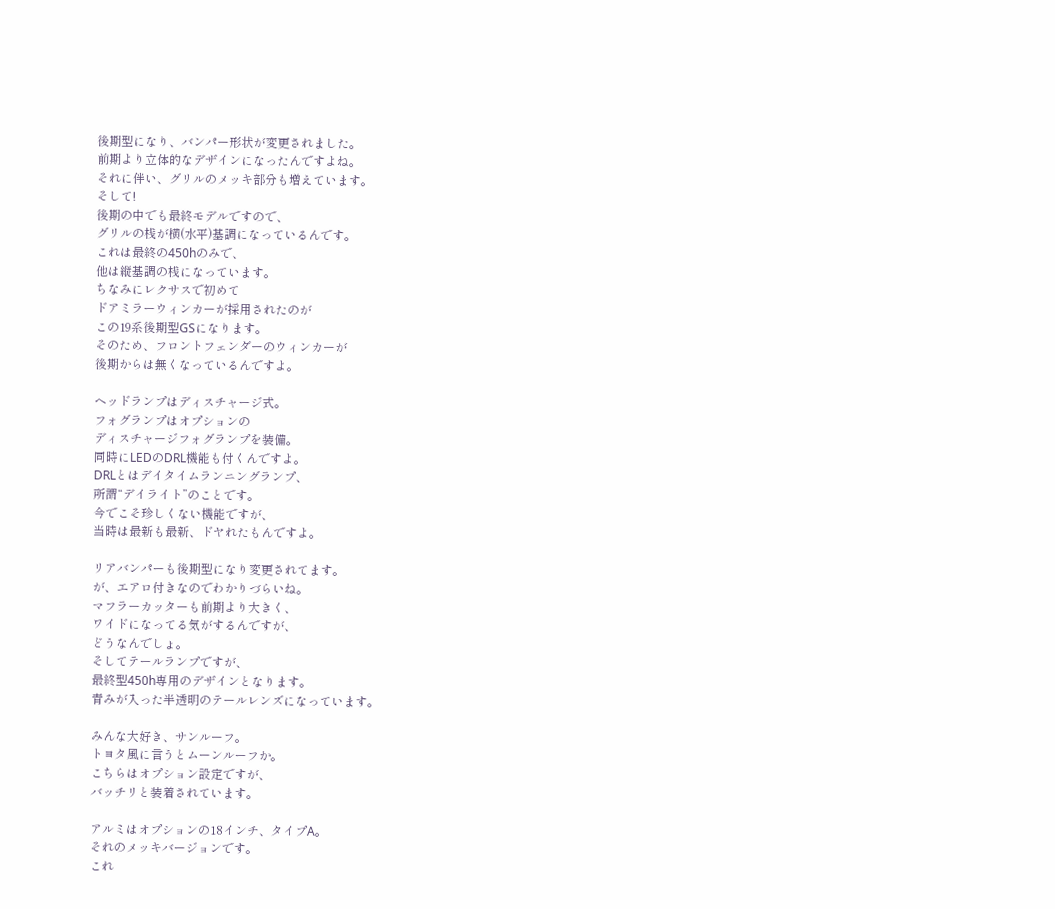後期型になり、バンパー形状が変更されました。
前期より立体的なデザインになったんですよね。
それに伴い、グリルのメッキ部分も増えています。
そして!
後期の中でも最終モデルですので、
グリルの桟が横(水平)基調になっているんです。
これは最終の450hのみで、
他は縦基調の桟になっています。
ちなみにレクサスで初めて
ドアミラーウィンカーが採用されたのが
この19系後期型GSになります。
そのため、フロントフェンダーのウィンカーが
後期からは無くなっているんですよ。

ヘッドランプはディスチャージ式。
フォグランプはオプションの
ディスチャージフォグランプを装備。
同時にLEDのDRL機能も付くんですよ。
DRLとはデイタイムランニングランプ、
所謂“デイライト”のことです。
今でこそ珍しくない機能ですが、
当時は最新も最新、ドヤれたもんですよ。

リアバンパーも後期型になり変更されてます。
が、エアロ付きなのでわかりづらいね。
マフラーカッターも前期より大きく、
ワイドになってる気がするんですが、
どうなんでしょ。
そしてテールランプですが、
最終型450h専用のデザインとなります。
青みが入った半透明のテールレンズになっています。

みんな大好き、サンルーフ。
トヨタ風に言うとムーンルーフか。
こちらはオプション設定ですが、
バッチリと装着されています。

アルミはオプションの18インチ、タイプA。
それのメッキバージョンです。
これ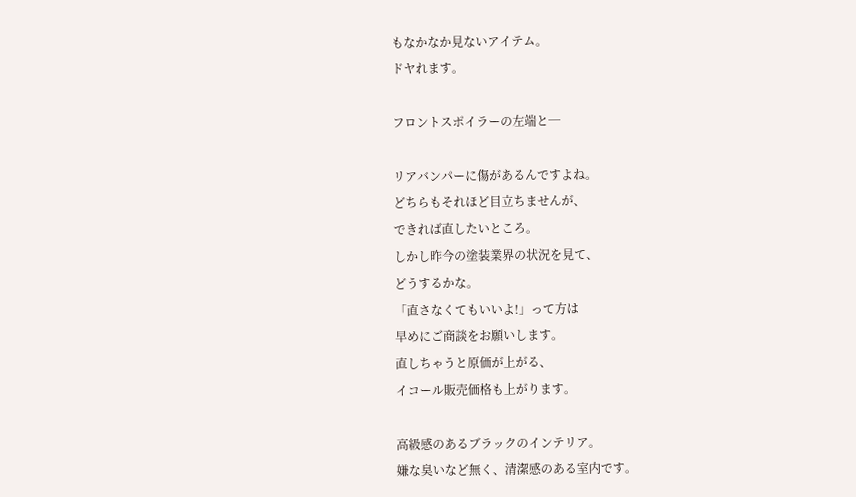もなかなか見ないアイテム。
ドヤれます。

フロントスポイラーの左端と─

リアバンパーに傷があるんですよね。
どちらもそれほど目立ちませんが、
できれば直したいところ。
しかし昨今の塗装業界の状況を見て、
どうするかな。
「直さなくてもいいよ!」って方は
早めにご商談をお願いします。
直しちゃうと原価が上がる、
イコール販売価格も上がります。

高級感のあるブラックのインテリア。
嫌な臭いなど無く、清潔感のある室内です。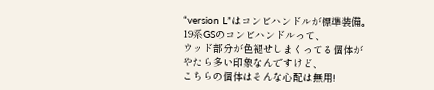“version L”はコンビハンドルが標準装備。
19系GSのコンビハンドルって、
ウッド部分が色褪せしまくってる個体が
やたら多い印象なんですけど、
こちらの個体はそんな心配は無用!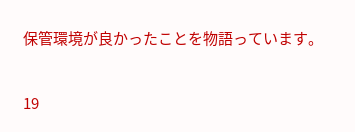保管環境が良かったことを物語っています。

19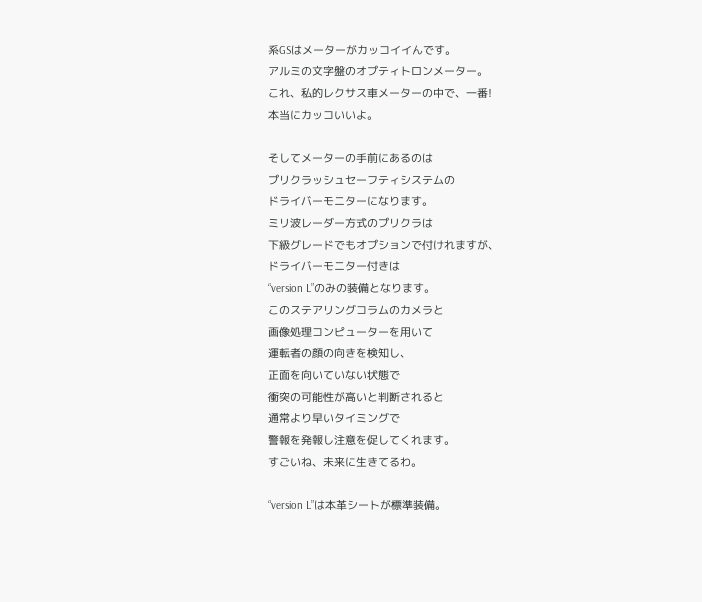系GSはメーターがカッコイイんです。
アルミの文字盤のオプティトロンメーター。
これ、私的レクサス車メーターの中で、一番!
本当にカッコいいよ。

そしてメーターの手前にあるのは
プリクラッシュセーフティシステムの
ドライバーモニターになります。
ミリ波レーダー方式のプリクラは
下級グレードでもオプションで付けれますが、
ドライバーモニター付きは
“version L”のみの装備となります。
このステアリングコラムのカメラと
画像処理コンピューターを用いて
運転者の顔の向きを検知し、
正面を向いていない状態で
衝突の可能性が高いと判断されると
通常より早いタイミングで
警報を発報し注意を促してくれます。
すごいね、未来に生きてるわ。

“version L”は本革シートが標準装備。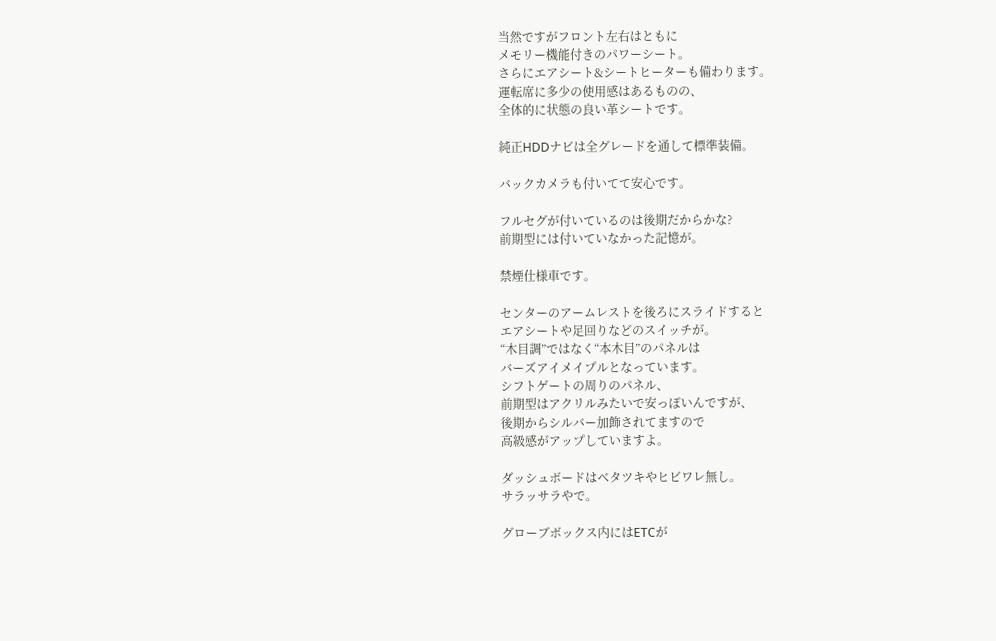当然ですがフロント左右はともに
メモリー機能付きのパワーシート。
さらにエアシート&シートヒーターも備わります。
運転席に多少の使用感はあるものの、
全体的に状態の良い革シートです。

純正HDDナビは全グレードを通して標準装備。

バックカメラも付いてて安心です。

フルセグが付いているのは後期だからかな?
前期型には付いていなかった記憶が。

禁煙仕様車です。

センターのアームレストを後ろにスライドすると
エアシートや足回りなどのスイッチが。
“木目調”ではなく“本木目”のパネルは
バーズアイメイプルとなっています。
シフトゲートの周りのパネル、
前期型はアクリルみたいで安っぽいんですが、
後期からシルバー加飾されてますので
高級感がアップしていますよ。

ダッシュボードはベタツキやヒビワレ無し。
サラッサラやで。

グローブボックス内にはETCが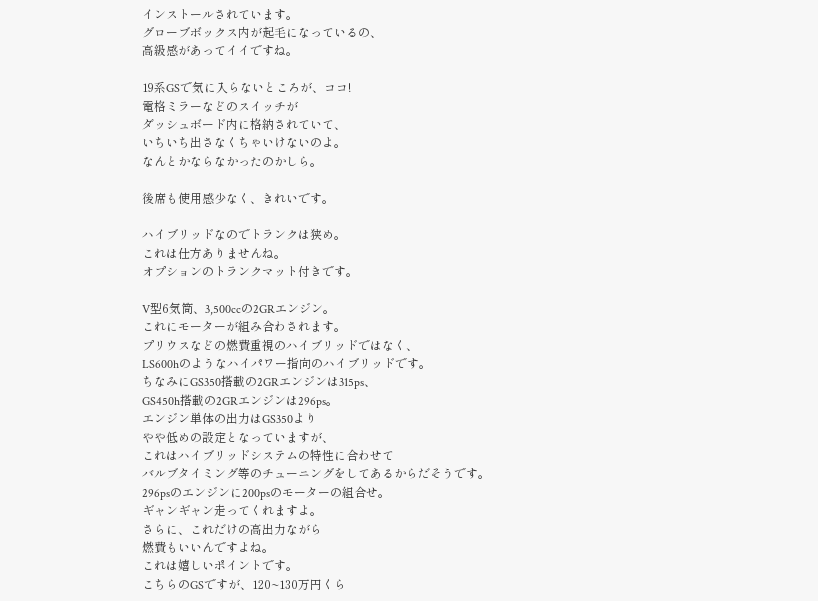インストールされています。
グローブボックス内が起毛になっているの、
高級感があってイイですね。

19系GSで気に入らないところが、ココ!
電格ミラーなどのスイッチが
ダッシュボード内に格納されていて、
いちいち出さなくちゃいけないのよ。
なんとかならなかったのかしら。

後席も使用感少なく、きれいです。

ハイブリッドなのでトランクは狭め。
これは仕方ありませんね。
オプションのトランクマット付きです。

V型6気筒、3,500ccの2GRエンジン。
これにモーターが組み合わされます。
プリウスなどの燃費重視のハイブリッドではなく、
LS600hのようなハイパワー指向のハイブリッドです。
ちなみにGS350搭載の2GRエンジンは315ps、
GS450h搭載の2GRエンジンは296ps。
エンジン単体の出力はGS350より
やや低めの設定となっていますが、
これはハイブリッドシステムの特性に合わせて
バルブタイミング等のチューニングをしてあるからだそうです。
296psのエンジンに200psのモーターの組合せ。
ギャンギャン走ってくれますよ。
さらに、これだけの高出力ながら
燃費もいいんですよね。
これは嬉しいポイントです。
こちらのGSですが、120~130万円くら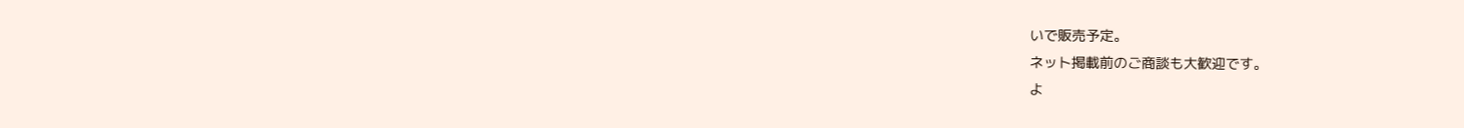いで販売予定。
ネット掲載前のご商談も大歓迎です。
よ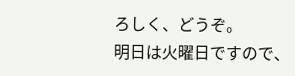ろしく、どうぞ。
明日は火曜日ですので、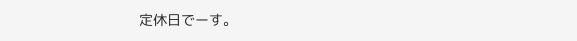定休日でーす。